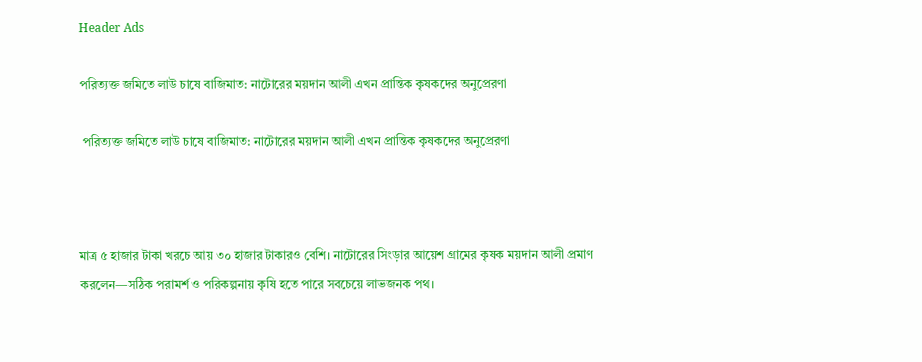Header Ads

পরিত্যক্ত জমিতে লাউ চাষে বাজিমাত: নাটোরের ময়দান আলী এখন প্রান্তিক কৃষকদের অনুপ্রেরণা

 পরিত্যক্ত জমিতে লাউ চাষে বাজিমাত: নাটোরের ময়দান আলী এখন প্রান্তিক কৃষকদের অনুপ্রেরণা



মাত্র ৫ হাজার টাকা খরচে আয় ৩০ হাজার টাকারও বেশি। নাটোরের সিংড়ার আয়েশ গ্রামের কৃষক ময়দান আলী প্রমাণ করলেন—সঠিক পরামর্শ ও পরিকল্পনায় কৃষি হতে পারে সবচেয়ে লাভজনক পথ।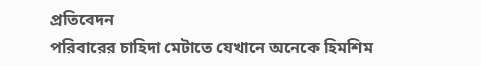প্রতিবেদন
পরিবারের চাহিদা মেটাতে যেখানে অনেকে হিমশিম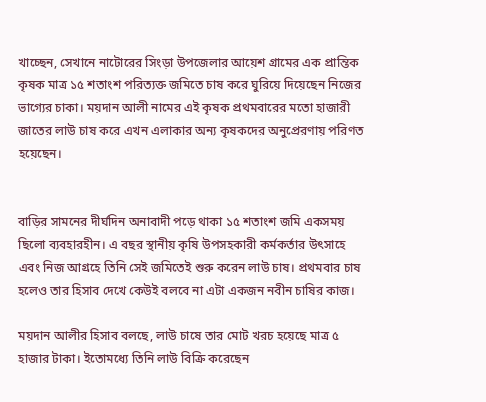খাচ্ছেন, সেখানে নাটোরের সিংড়া উপজেলার আয়েশ গ্রামের এক প্রান্তিক কৃষক মাত্র ১৫ শতাংশ পরিত্যক্ত জমিতে চাষ করে ঘুরিয়ে দিয়েছেন নিজের ভাগ্যের চাকা। ময়দান আলী নামের এই কৃষক প্রথমবারের মতো হাজারী জাতের লাউ চাষ করে এখন এলাকার অন্য কৃষকদের অনুপ্রেরণায় পরিণত হয়েছেন।


বাড়ির সামনের দীর্ঘদিন অনাবাদী পড়ে থাকা ১৫ শতাংশ জমি একসময় ছিলো ব্যবহারহীন। এ বছর স্থানীয় কৃষি উপসহকারী কর্মকর্তার উৎসাহে এবং নিজ আগ্রহে তিনি সেই জমিতেই শুরু করেন লাউ চাষ। প্রথমবার চাষ হলেও তার হিসাব দেখে কেউই বলবে না এটা একজন নবীন চাষির কাজ।

ময়দান আলীর হিসাব বলছে, লাউ চাষে তার মোট খরচ হয়েছে মাত্র ৫ হাজার টাকা। ইতোমধ্যে তিনি লাউ বিক্রি করেছেন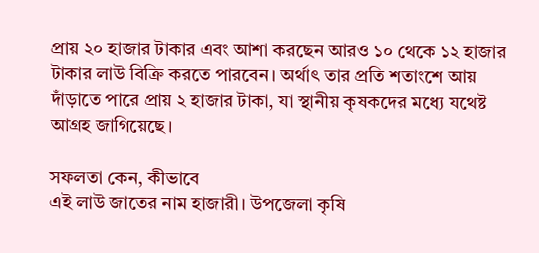প্রায় ২০ হাজার টাকার এবং আশা করছেন আরও ১০ থেকে ১২ হাজার টাকার লাউ বিক্রি করতে পারবেন। অর্থাৎ তার প্রতি শতাংশে আয় দাঁড়াতে পারে প্রায় ২ হাজার টাকা, যা স্থানীয় কৃষকদের মধ্যে যথেষ্ট আগ্রহ জাগিয়েছে।

সফলতা কেন, কীভাবে
এই লাউ জাতের নাম হাজারী। উপজেলা কৃষি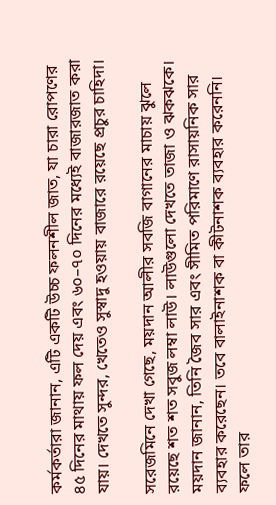কর্মকর্তারা জানান, এটি একটি উচ্চ ফলনশীল জাত, যা চারা রোপণের ৪৫ দিনের মাথায় ফল দেয় এবং ৬০–৭০ দিনের মধ্যেই বাজারজাত করা যায়। দেখতে সুন্দর, খেতেও সুস্বাদু হওয়ায় বাজারে রয়েছে প্রচুর চাহিদা।

সরেজমিনে দেখা গেছে, ময়দান আলীর সবজি বাগানের মাচায় ঝুলে রয়েছে শত শত সবুজ লম্বা লাউ। লাউগুলো দেখতে তাজা ও ঝকঝকে। ময়দান জানান, তিনি জৈব সার এবং সীমিত পরিমাণে রাসায়নিক সার ব্যবহার করেছেন। তবে বালাইনাশক বা কীটনাশক ব্যবহার করেননি। ফলে তার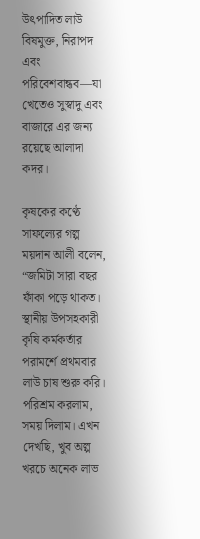উৎপাদিত লাউ বিষমুক্ত, নিরাপদ এবং পরিবেশবান্ধব—যা খেতেও সুস্বাদু এবং বাজারে এর জন্য রয়েছে আলাদা কদর।

কৃষকের কণ্ঠে সাফল্যের গল্প
ময়দান আলী বলেন,
“জমিটা সারা বছর ফাঁকা পড়ে থাকত। স্থানীয় উপসহকারী কৃষি কর্মকর্তার পরামর্শে প্রথমবার লাউ চাষ শুরু করি। পরিশ্রম করলাম, সময় দিলাম। এখন দেখছি, খুব অল্প খরচে অনেক লাভ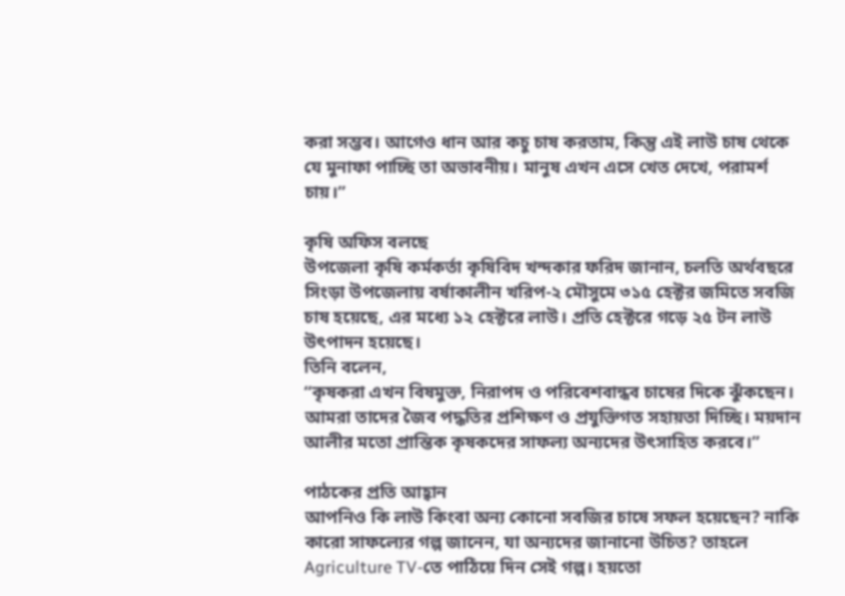করা সম্ভব। আগেও ধান আর কচু চাষ করতাম, কিন্তু এই লাউ চাষ থেকে যে মুনাফা পাচ্ছি তা অভাবনীয়। মানুষ এখন এসে খেত দেখে, পরামর্শ চায়।”

কৃষি অফিস বলছে
উপজেলা কৃষি কর্মকর্তা কৃষিবিদ খন্দকার ফরিদ জানান, চলতি অর্থবছরে সিংড়া উপজেলায় বর্ষাকালীন খরিপ-২ মৌসুমে ৩১৫ হেক্টর জমিতে সবজি চাষ হয়েছে, এর মধ্যে ১২ হেক্টরে লাউ। প্রতি হেক্টরে গড়ে ২৫ টন লাউ উৎপাদন হয়েছে।
তিনি বলেন,
“কৃষকরা এখন বিষমুক্ত, নিরাপদ ও পরিবেশবান্ধব চাষের দিকে ঝুঁকছেন। আমরা তাদের জৈব পদ্ধতির প্রশিক্ষণ ও প্রযুক্তিগত সহায়তা দিচ্ছি। ময়দান আলীর মতো প্রান্তিক কৃষকদের সাফল্য অন্যদের উৎসাহিত করবে।”

পাঠকের প্রতি আহ্বান
আপনিও কি লাউ কিংবা অন্য কোনো সবজির চাষে সফল হয়েছেন? নাকি কারো সাফল্যের গল্প জানেন, যা অন্যদের জানানো উচিত? তাহলে Agriculture TV-তে পাঠিয়ে দিন সেই গল্প। হয়তো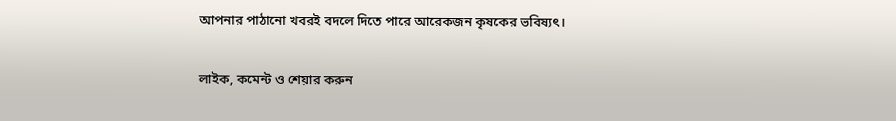আপনার পাঠানো খবরই বদলে দিতে পারে আরেকজন কৃষকের ভবিষ্যৎ।

লাইক, কমেন্ট ও শেয়ার করুন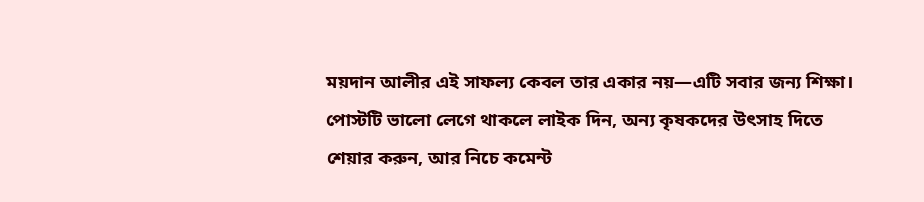ময়দান আলীর এই সাফল্য কেবল তার একার নয়—এটি সবার জন্য শিক্ষা। পোস্টটি ভালো লেগে থাকলে লাইক দিন, অন্য কৃষকদের উৎসাহ দিতে শেয়ার করুন, আর নিচে কমেন্ট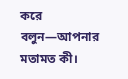করে বলুন—আপনার মতামত কী।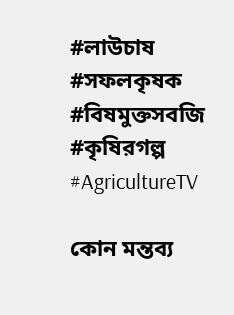#লাউচাষ
#সফলকৃষক
#বিষমুক্তসবজি
#কৃষিরগল্প
#AgricultureTV

কোন মন্তব্য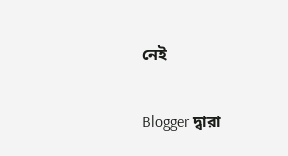নেই

Blogger দ্বারা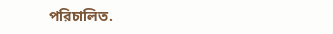পরিচালিত.